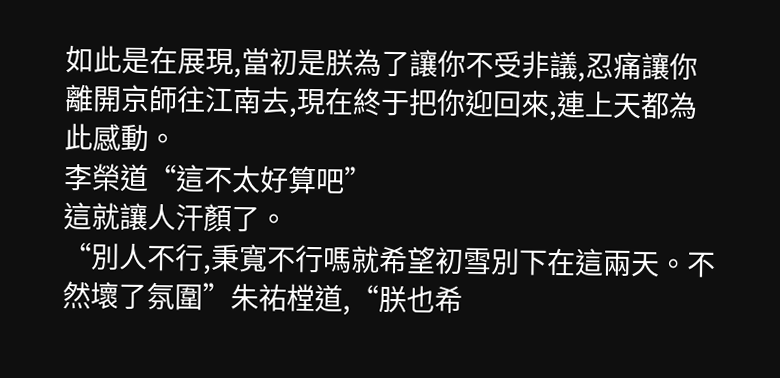如此是在展現,當初是朕為了讓你不受非議,忍痛讓你離開京師往江南去,現在終于把你迎回來,連上天都為此感動。
李榮道“這不太好算吧”
這就讓人汗顏了。
“別人不行,秉寬不行嗎就希望初雪別下在這兩天。不然壞了氛圍”朱祐樘道,“朕也希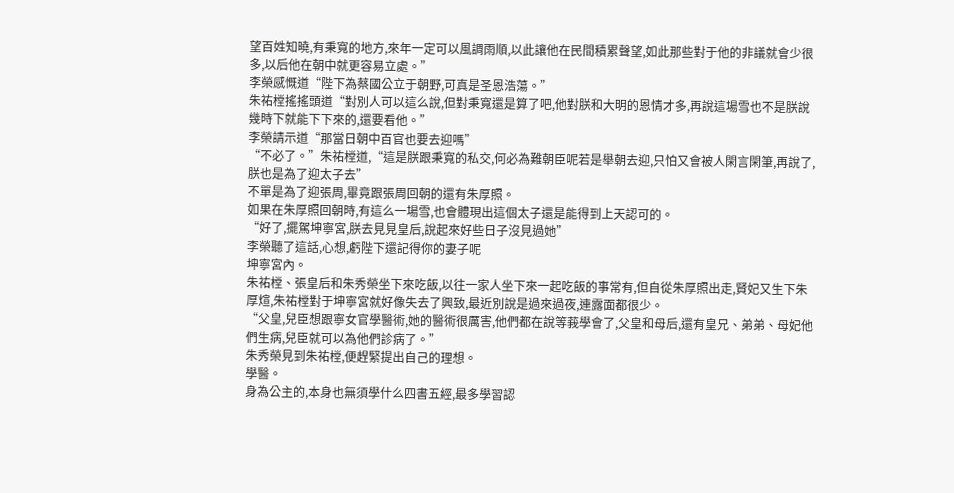望百姓知曉,有秉寬的地方,來年一定可以風調雨順,以此讓他在民間積累聲望,如此那些對于他的非議就會少很多,以后他在朝中就更容易立處。”
李榮感慨道“陛下為蔡國公立于朝野,可真是圣恩浩蕩。”
朱祐樘搖搖頭道“對別人可以這么說,但對秉寬還是算了吧,他對朕和大明的恩情才多,再說這場雪也不是朕說幾時下就能下下來的,還要看他。”
李榮請示道“那當日朝中百官也要去迎嗎”
“不必了。”朱祐樘道,“這是朕跟秉寬的私交,何必為難朝臣呢若是舉朝去迎,只怕又會被人閑言閑筆,再說了,朕也是為了迎太子去”
不單是為了迎張周,畢竟跟張周回朝的還有朱厚照。
如果在朱厚照回朝時,有這么一場雪,也會體現出這個太子還是能得到上天認可的。
“好了,擺駕坤寧宮,朕去見見皇后,說起來好些日子沒見過她”
李榮聽了這話,心想,虧陛下還記得你的妻子呢
坤寧宮內。
朱祐樘、張皇后和朱秀榮坐下來吃飯,以往一家人坐下來一起吃飯的事常有,但自從朱厚照出走,賢妃又生下朱厚煊,朱祐樘對于坤寧宮就好像失去了興致,最近別說是過來過夜,連露面都很少。
“父皇,兒臣想跟寧女官學醫術,她的醫術很厲害,他們都在說等莪學會了,父皇和母后,還有皇兄、弟弟、母妃他們生病,兒臣就可以為他們診病了。”
朱秀榮見到朱祐樘,便趕緊提出自己的理想。
學醫。
身為公主的,本身也無須學什么四書五經,最多學習認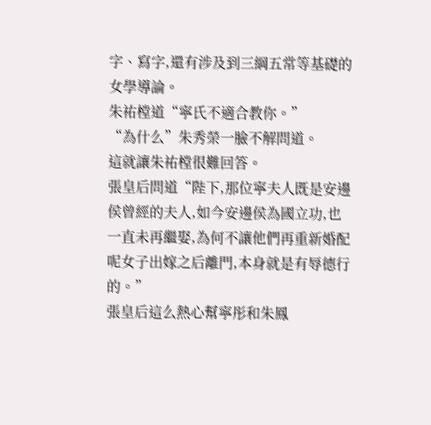字、寫字,還有涉及到三綱五常等基礎的女學導論。
朱祐樘道“寧氏不適合教你。”
“為什么”朱秀榮一臉不解問道。
這就讓朱祐樘很難回答。
張皇后問道“陛下,那位寧夫人既是安邊侯曾經的夫人,如今安邊侯為國立功,也一直未再繼娶,為何不讓他們再重新婚配呢女子出嫁之后離門,本身就是有辱德行的。”
張皇后這么熱心幫寧彤和朱鳳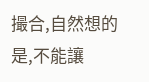撮合,自然想的是,不能讓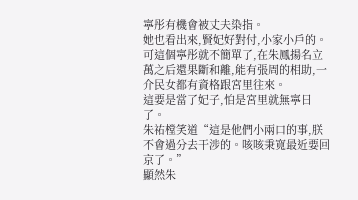寧彤有機會被丈夫染指。
她也看出來,賢妃好對付,小家小戶的。
可這個寧彤就不簡單了,在朱鳳揚名立萬之后還果斷和離,能有張周的相助,一介民女都有資格跟宮里往來。
這要是當了妃子,怕是宮里就無寧日了。
朱祐樘笑道“這是他們小兩口的事,朕不會過分去干涉的。咳咳秉寬最近要回京了。”
顯然朱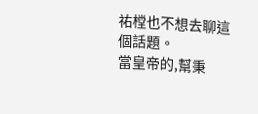祐樘也不想去聊這個話題。
當皇帝的,幫秉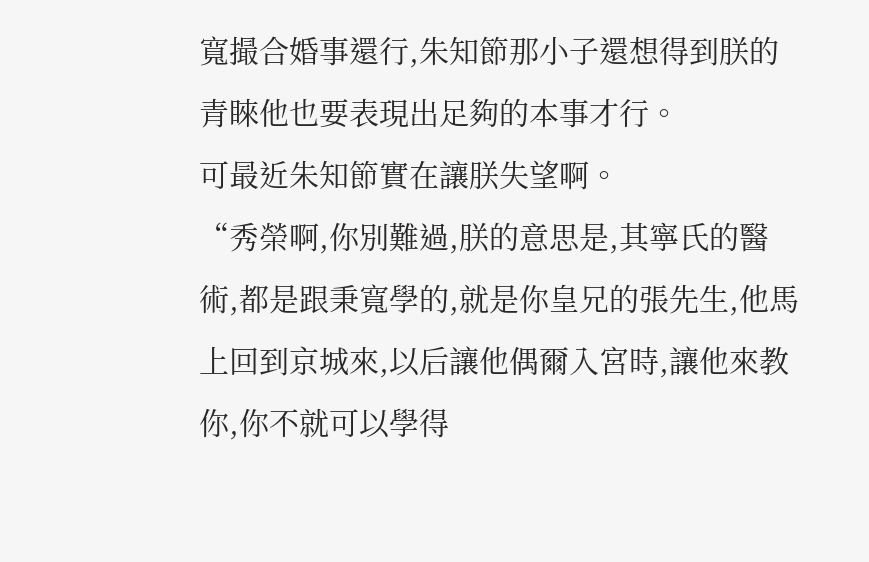寬撮合婚事還行,朱知節那小子還想得到朕的青睞他也要表現出足夠的本事才行。
可最近朱知節實在讓朕失望啊。
“秀榮啊,你別難過,朕的意思是,其寧氏的醫術,都是跟秉寬學的,就是你皇兄的張先生,他馬上回到京城來,以后讓他偶爾入宮時,讓他來教你,你不就可以學得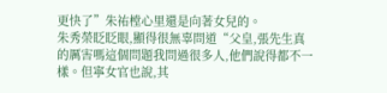更快了”朱祐樘心里還是向著女兒的。
朱秀榮眨眨眼,顯得很無辜問道“父皇,張先生真的厲害嗎這個問題我問過很多人,他們說得都不一樣。但寧女官也說,其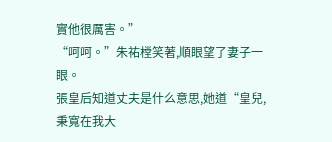實他很厲害。”
“呵呵。”朱祐樘笑著,順眼望了妻子一眼。
張皇后知道丈夫是什么意思,她道“皇兒,秉寬在我大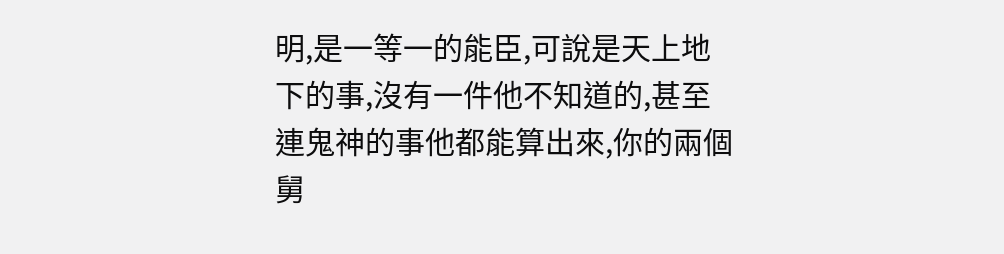明,是一等一的能臣,可說是天上地下的事,沒有一件他不知道的,甚至連鬼神的事他都能算出來,你的兩個舅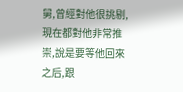舅,曾經對他很挑剔,現在都對他非常推崇,說是要等他回來之后,跟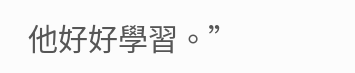他好好學習。”